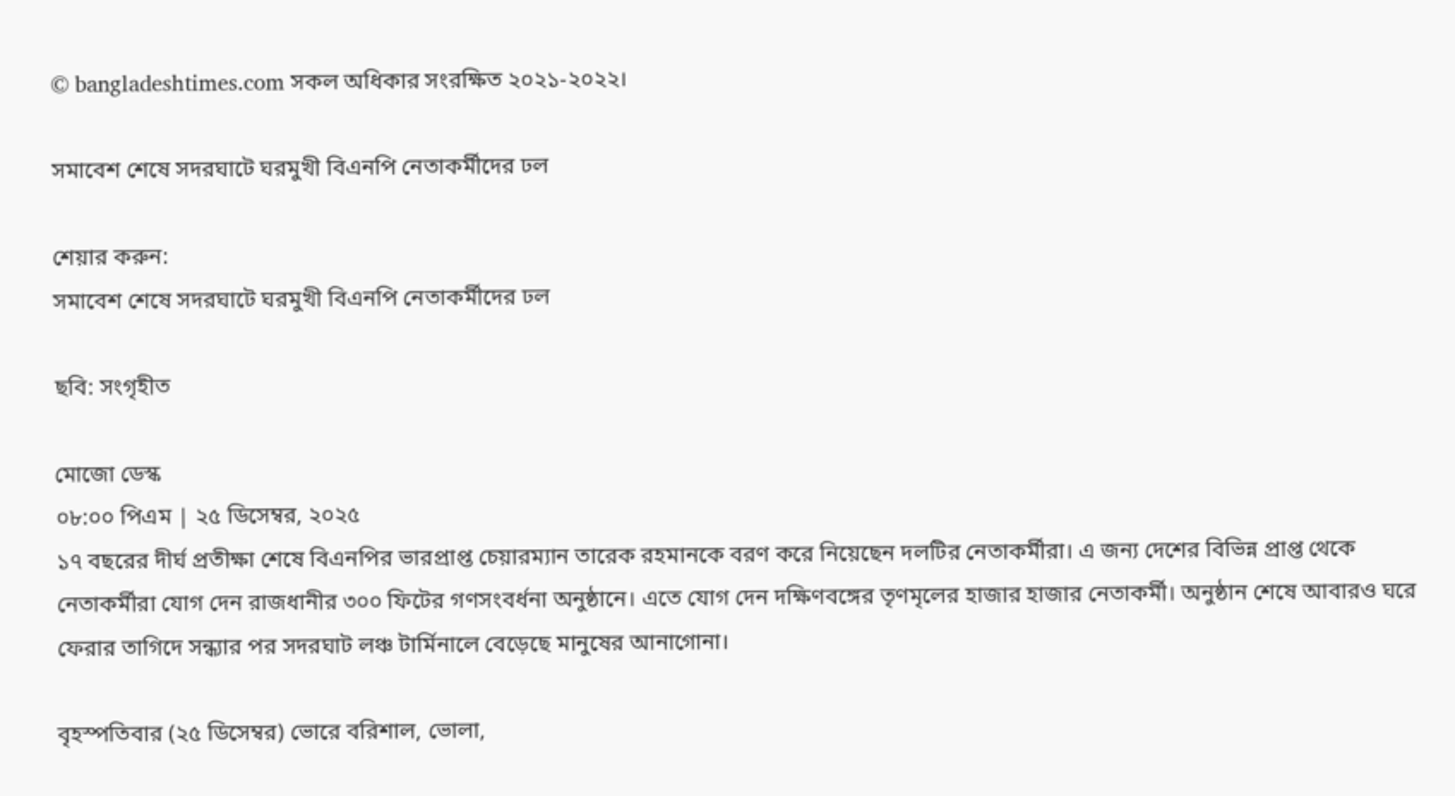© bangladeshtimes.com সকল অধিকার সংরক্ষিত ২০২১-২০২২।

সমাবেশ শেষে সদরঘাটে ঘরমুখী বিএনপি নেতাকর্মীদের ঢল

শেয়ার করুন:
সমাবেশ শেষে সদরঘাটে ঘরমুখী বিএনপি নেতাকর্মীদের ঢল

ছবি: সংগৃহীত

মোজো ডেস্ক
০৮:০০ পিএম | ২৫ ডিসেম্বর, ২০২৫
১৭ বছরের দীর্ঘ প্রতীক্ষা শেষে বিএনপির ভারপ্রাপ্ত চেয়ারম্যান তারেক রহমানকে বরণ করে নিয়েছেন দলটির নেতাকর্মীরা। এ জন্য দেশের বিভিন্ন প্রাপ্ত থেকে নেতাকর্মীরা যোগ দেন রাজধানীর ৩০০ ফিটের গণসংবর্ধনা অনুষ্ঠানে। এতে যোগ দেন দক্ষিণবঙ্গের তৃণমৃলের হাজার হাজার নেতাকর্মী। অনুষ্ঠান শেষে আবারও ঘরে ফেরার তাগিদে সন্ধ্যার পর সদরঘাট লঞ্চ টার্মিনালে বেড়েছে মানুষের আনাগোনা।

বৃহস্পতিবার (২৫ ডিসেম্বর) ভোরে বরিশাল, ভোলা,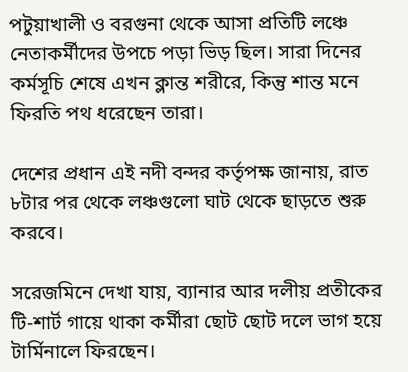পটুয়াখালী ও বরগুনা থেকে আসা প্রতিটি লঞ্চে নেতাকর্মীদের উপচে পড়া ভিড় ছিল। সারা দিনের কর্মসূচি শেষে এখন ক্লান্ত শরীরে, কিন্তু শান্ত মনে ফিরতি পথ ধরেছেন তারা।

দেশের প্রধান এই নদী বন্দর কর্তৃপক্ষ জানায়, রাত ৮টার পর থেকে লঞ্চগুলো ঘাট থেকে ছাড়তে শুরু করবে।

সরেজমিনে দেখা যায়, ব্যানার আর দলীয় প্রতীকের টি-শার্ট গায়ে থাকা কর্মীরা ছোট ছোট দলে ভাগ হয়ে টার্মিনালে ফিরছেন।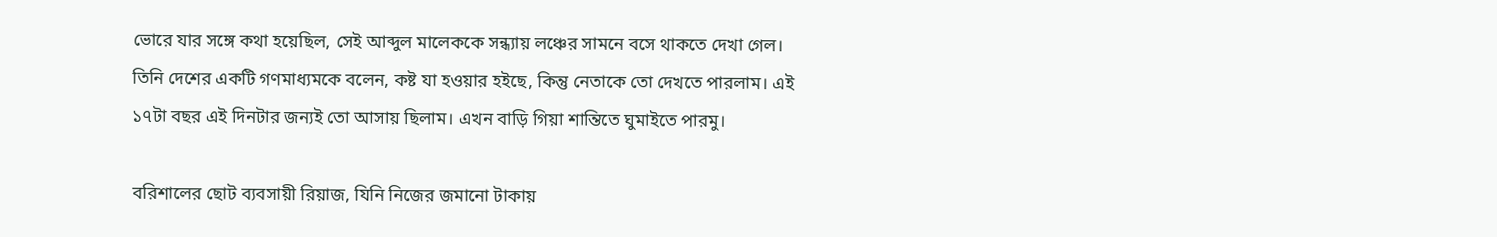ভোরে যার সঙ্গে কথা হয়েছিল, সেই আব্দুল মালেককে সন্ধ্যায় লঞ্চের সামনে বসে থাকতে দেখা গেল। তিনি দেশের একটি গণমাধ্যমকে বলেন, কষ্ট যা হওয়ার হইছে, কিন্তু নেতাকে তো দেখতে পারলাম। এই ১৭টা বছর এই দিনটার জন্যই তো আসায় ছিলাম। এখন বাড়ি গিয়া শান্তিতে ঘুমাইতে পারমু।

বরিশালের ছোট ব্যবসায়ী রিয়াজ, যিনি নিজের জমানো টাকায়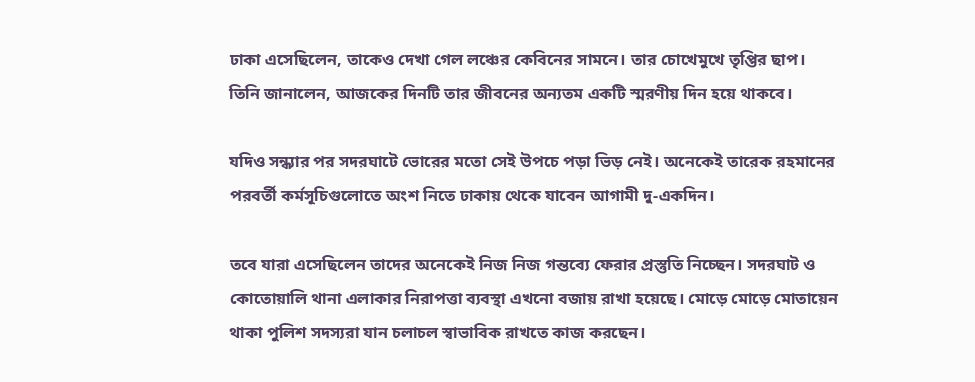ঢাকা এসেছিলেন, তাকেও দেখা গেল লঞ্চের কেবিনের সামনে। তার চোখেমুখে তৃপ্তির ছাপ। তিনি জানালেন, আজকের দিনটি তার জীবনের অন্যতম একটি স্মরণীয় দিন হয়ে থাকবে।

যদিও সন্ধ্যার পর সদরঘাটে ভোরের মতো সেই উপচে পড়া ভিড় নেই। অনেকেই তারেক রহমানের পরবর্তী কর্মসূচিগুলোতে অংশ নিতে ঢাকায় থেকে যাবেন আগামী দু-একদিন।

তবে যারা এসেছিলেন তাদের অনেকেই নিজ নিজ গন্তব্যে ফেরার প্রস্তুতি নিচ্ছেন। সদরঘাট ও কোতোয়ালি থানা এলাকার নিরাপত্তা ব্যবস্থা এখনো বজায় রাখা হয়েছে। মোড়ে মোড়ে মোতায়েন থাকা পুলিশ সদস্যরা যান চলাচল স্বাভাবিক রাখতে কাজ করছেন।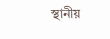স্থানীয়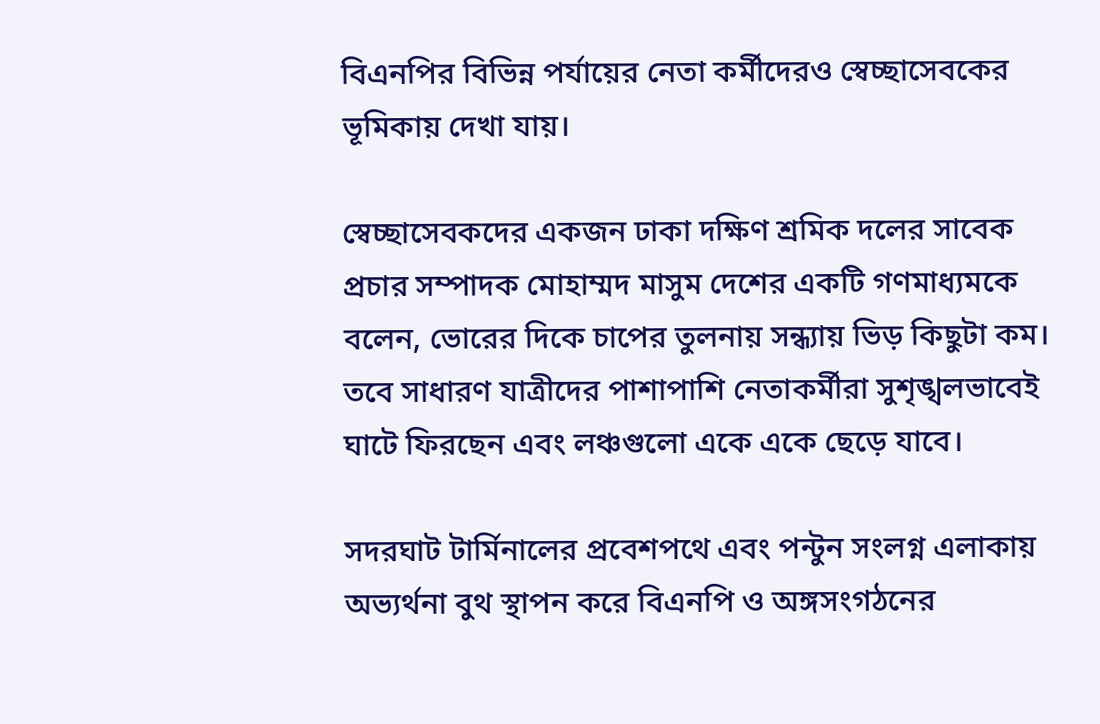বিএনপির বিভিন্ন পর্যায়ের নেতা কর্মীদেরও স্বেচ্ছাসেবকের ভূমিকায় দেখা যায়।

স্বেচ্ছাসেবকদের একজন ঢাকা দক্ষিণ শ্রমিক দলের সাবেক প্রচার সম্পাদক মোহাম্মদ মাসুম দেশের একটি গণমাধ্যমকে বলেন, ভোরের দিকে চাপের তুলনায় সন্ধ্যায় ভিড় কিছুটা কম। তবে সাধারণ যাত্রীদের পাশাপাশি নেতাকর্মীরা সুশৃঙ্খলভাবেই ঘাটে ফিরছেন এবং লঞ্চগুলো একে একে ছেড়ে যাবে।

সদরঘাট টার্মিনালের প্রবেশপথে এবং পন্টুন সংলগ্ন এলাকায় অভ্যর্থনা বুথ স্থাপন করে বিএনপি ও অঙ্গসংগঠনের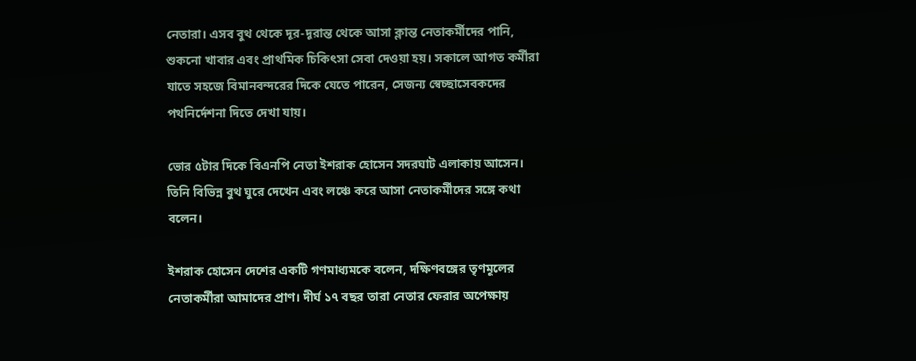নেতারা। এসব বুথ থেকে দূর-দূরান্ত থেকে আসা ক্লান্ত নেতাকর্মীদের পানি, শুকনো খাবার এবং প্রাথমিক চিকিৎসা সেবা দেওয়া হয়। সকালে আগত কর্মীরা যাতে সহজে বিমানবন্দরের দিকে যেতে পারেন, সেজন্য স্বেচ্ছাসেবকদের পথনির্দেশনা দিতে দেখা যায়।

ভোর ৫টার দিকে বিএনপি নেতা ইশরাক হোসেন সদরঘাট এলাকায় আসেন। তিনি বিভিন্ন বুথ ঘুরে দেখেন এবং লঞ্চে করে আসা নেতাকর্মীদের সঙ্গে কথা বলেন।

ইশরাক হোসেন দেশের একটি গণমাধ্যমকে বলেন, দক্ষিণবঙ্গের তৃণমূলের নেতাকর্মীরা আমাদের প্রাণ। দীর্ঘ ১৭ বছর তারা নেতার ফেরার অপেক্ষায়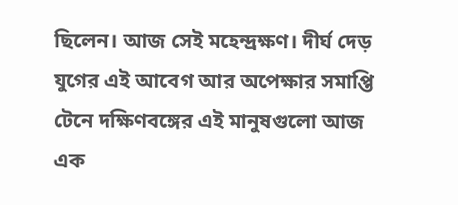ছিলেন। আজ সেই মহেন্দ্রক্ষণ। দীর্ঘ দেড় যুগের এই আবেগ আর অপেক্ষার সমাপ্তি টেনে দক্ষিণবঙ্গের এই মানুষগুলো আজ এক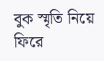বুক স্মৃতি নিয়ে ফিরে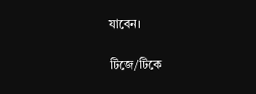যাবেন।

টিজে/টিকে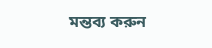মন্তব্য করুন